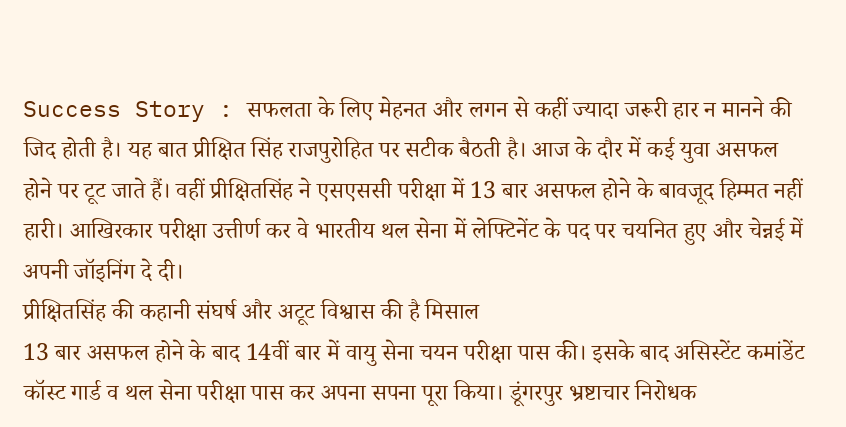Success Story : सफलता के लिए मेहनत और लगन से कहीं ज्यादा जरूरी हार न मानने की जिद होती है। यह बात प्रीक्षित सिंह राजपुरोहित पर सटीक बैठती है। आज के दौर में कई युवा असफल होने पर टूट जाते हैं। वहीं प्रीक्षितसिंह ने एसएससी परीक्षा में 13 बार असफल होने के बावजूद हिम्मत नहीं हारी। आखिरकार परीक्षा उत्तीर्ण कर वे भारतीय थल सेना में लेफ्टिनेंट के पद पर चयनित हुए और चेन्नई में अपनी जॉइनिंग दे दी।
प्रीक्षितसिंह की कहानी संघर्ष और अटूट विश्वास की है मिसाल
13 बार असफल होने के बाद 14वीं बार में वायु सेना चयन परीक्षा पास की। इसके बाद असिस्टेंट कमांडेंट कॉस्ट गार्ड व थल सेना परीक्षा पास कर अपना सपना पूरा किया। डूंगरपुर भ्रष्टाचार निरोधक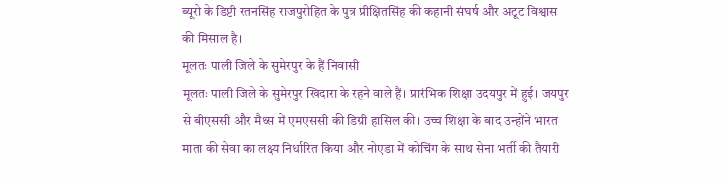ब्यूरो के डिप्टी रतनसिंह राजपुरोहित के पुत्र प्रीक्षितसिंह की कहानी संघर्ष और अटूट विश्वास की मिसाल है।
मूलतः पाली जिले के सुमेरपुर के हैं निवासी
मूलतः पाली जिले के सुमेरपुर खिदारा के रहने वाले हैं। प्रारंभिक शिक्षा उदयपुर में हुई। जयपुर से बीएससी और मैथ्स में एमएससी की डिग्री हासिल की। उच्च शिक्षा के बाद उन्होंने भारत माता की सेवा का लक्ष्य निर्धारित किया और नोएडा में कोचिंग के साथ सेना भर्ती की तैयारी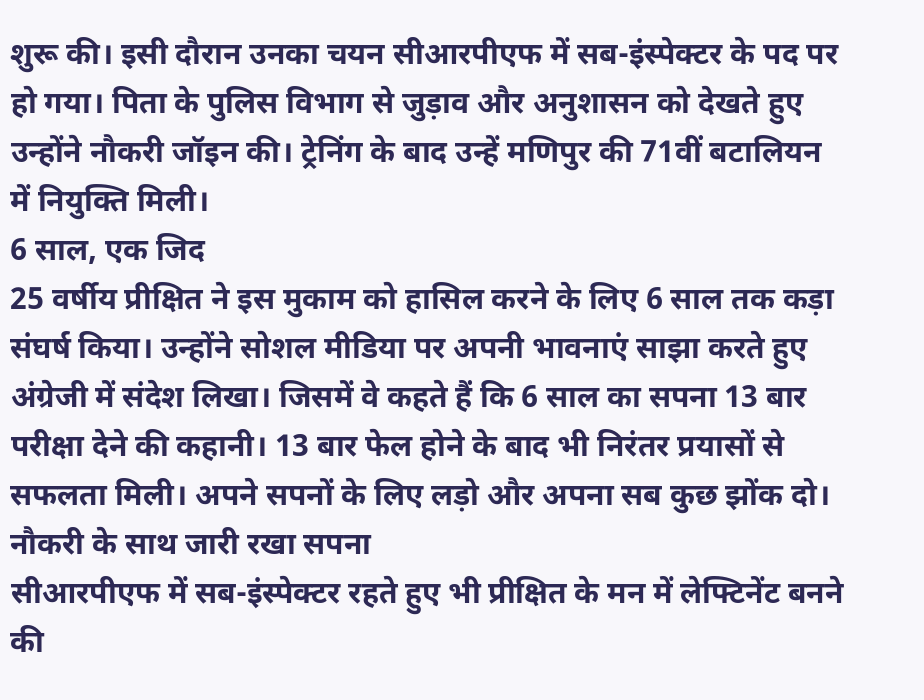शुरू की। इसी दौरान उनका चयन सीआरपीएफ में सब-इंस्पेक्टर के पद पर हो गया। पिता के पुलिस विभाग से जुड़ाव और अनुशासन को देखते हुए उन्होंने नौकरी जॉइन की। ट्रेनिंग के बाद उन्हें मणिपुर की 71वीं बटालियन में नियुक्ति मिली।
6 साल, एक जिद
25 वर्षीय प्रीक्षित ने इस मुकाम को हासिल करने के लिए 6 साल तक कड़ा संघर्ष किया। उन्होंने सोशल मीडिया पर अपनी भावनाएं साझा करते हुए अंग्रेजी में संदेश लिखा। जिसमें वे कहते हैं कि 6 साल का सपना 13 बार परीक्षा देने की कहानी। 13 बार फेल होने के बाद भी निरंतर प्रयासों से सफलता मिली। अपने सपनों के लिए लड़ो और अपना सब कुछ झोंक दो।
नौकरी के साथ जारी रखा सपना
सीआरपीएफ में सब-इंस्पेक्टर रहते हुए भी प्रीक्षित के मन में लेफ्टिनेंट बनने की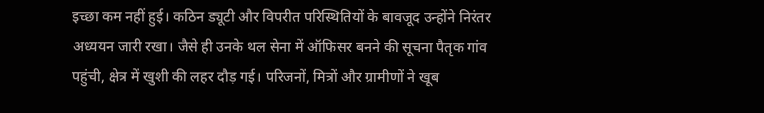इच्छा कम नहीं हुई। कठिन ड्यूटी और विपरीत परिस्थितियों के बावजूद उन्होंने निरंतर अध्ययन जारी रखा। जैसे ही उनके थल सेना में ऑफिसर बनने की सूचना पैतृक गांव पहुंची, क्षेत्र में खुशी की लहर दौड़ गई। परिजनों, मित्रों और ग्रामीणों ने खूब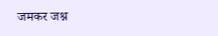जमकर जश्न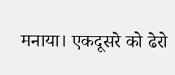मनाया। एकदूसरे को ढेरो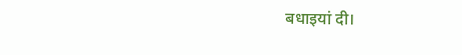बधाइयां दी।